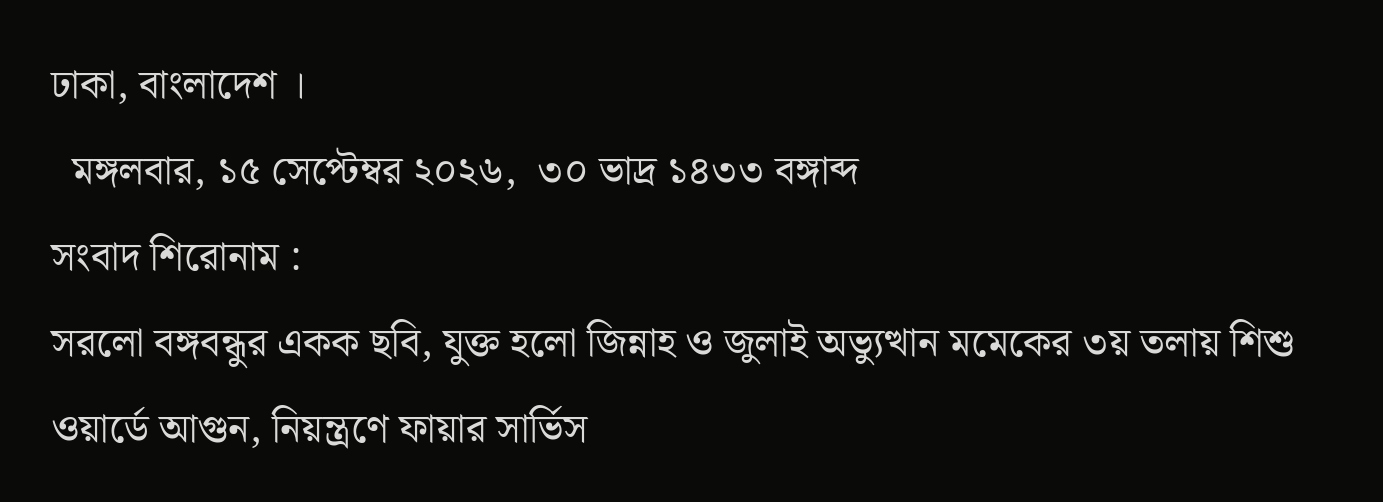ঢাকা, বাংলাদেশ ।
  মঙ্গলবার, ১৫ সেপ্টেম্বর ২০২৬,  ৩০ ভাদ্র ১৪৩৩ বঙ্গাব্দ
সংবাদ শিরোনাম :
সরলো বঙ্গবন্ধুর একক ছবি, যুক্ত হলো জিন্নাহ ও জুলাই অভ্যুত্থান মমেকের ৩য় তলায় শিশু ওয়ার্ডে আগুন, নিয়ন্ত্রণে ফায়ার সার্ভিস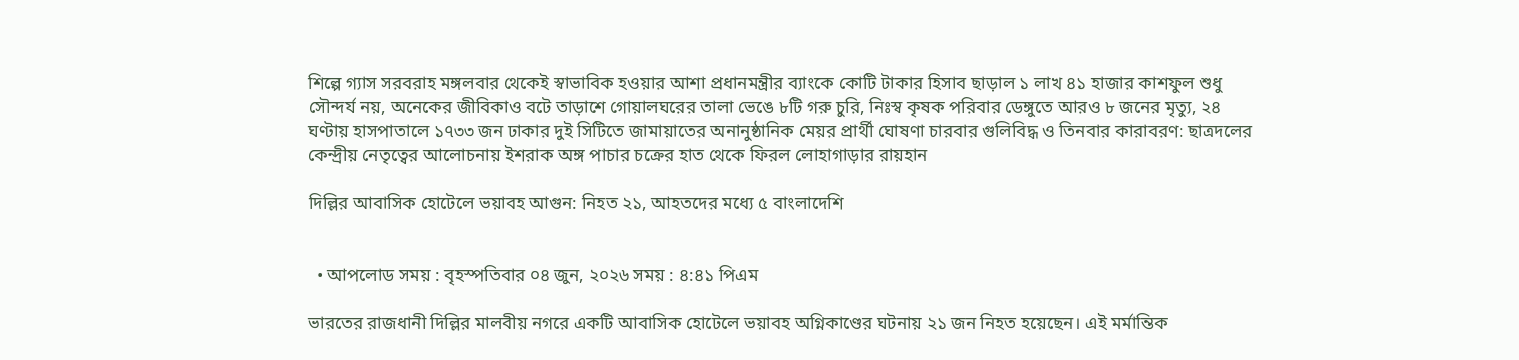শিল্পে গ্যাস সরবরাহ মঙ্গলবার থেকেই স্বাভাবিক হওয়ার আশা প্রধানমন্ত্রীর ব্যাংকে কোটি টাকার হিসাব ছাড়াল ১ লাখ ৪১ হাজার কাশফুল শুধু সৌন্দর্য নয়, অনেকের জীবিকাও বটে তাড়াশে গোয়ালঘরের তালা ভেঙে ৮টি গরু চুরি, নিঃস্ব কৃষক পরিবার ডেঙ্গুতে আরও ৮ জনের মৃত্যু, ২৪ ঘণ্টায় হাসপাতালে ১৭৩৩ জন ঢাকার দুই সিটিতে জামায়াতের অনানুষ্ঠানিক মেয়র প্রার্থী ঘোষণা চারবার গুলিবিদ্ধ ও তিনবার কারাবরণ: ছাত্রদলের কেন্দ্রীয় নেতৃত্বের আলোচনায় ইশরাক অঙ্গ পাচার চক্রের হাত থেকে ফিরল লোহাগাড়ার রায়হান

দিল্লির আবাসিক হোটেলে ভয়াবহ আগুন: নিহত ২১, আহতদের মধ্যে ৫ বাংলাদেশি


  • আপলোড সময় : বৃহস্পতিবার ০৪ জুন, ২০২৬ সময় : ৪:৪১ পিএম

ভারতের রাজধানী দিল্লির মালবীয় নগরে একটি আবাসিক হোটেলে ভয়াবহ অগ্নিকাণ্ডের ঘটনায় ২১ জন নিহত হয়েছেন। এই মর্মান্তিক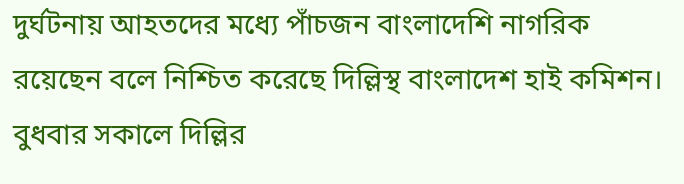দুর্ঘটনায় আহতদের মধ্যে পাঁচজন বাংলাদেশি নাগরিক রয়েছেন বলে নিশ্চিত করেছে দিল্লিস্থ বাংলাদেশ হাই কমিশন। বুধবার সকালে দিল্লির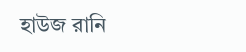হাউজ রানি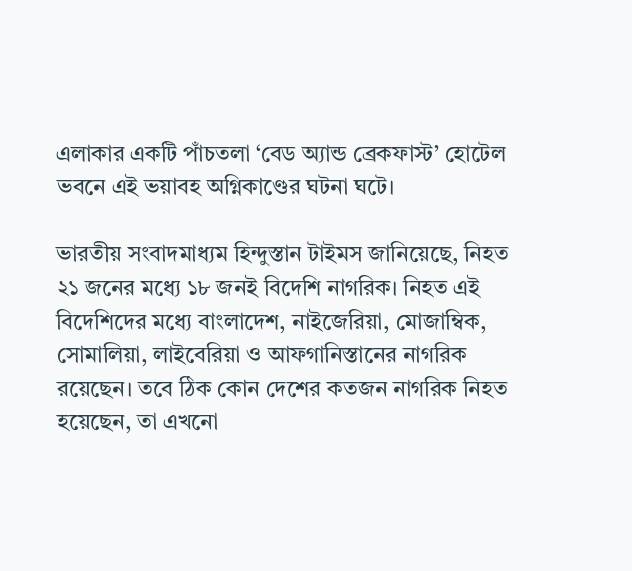এলাকার একটি পাঁচতলা ‘বেড অ্যান্ড ব্রেকফাস্ট’ হোটেল ভবনে এই ভয়াবহ অগ্নিকাণ্ডের ঘটনা ঘটে।

ভারতীয় সংবাদমাধ্যম হিন্দুস্তান টাইমস জানিয়েছে, নিহত ২১ জনের মধ্যে ১৮ জনই বিদেশি নাগরিক। নিহত এই বিদেশিদের মধ্যে বাংলাদেশ, নাইজেরিয়া, মোজাম্বিক, সোমালিয়া, লাইবেরিয়া ও আফগানিস্তানের নাগরিক রয়েছেন। তবে ঠিক কোন দেশের কতজন নাগরিক নিহত হয়েছেন, তা এখনো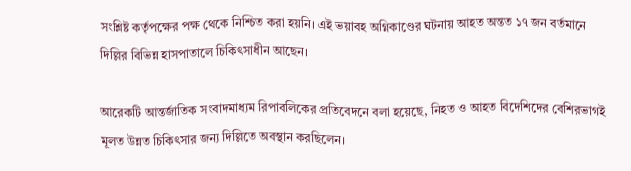সংশ্লিষ্ট কর্তৃপক্ষের পক্ষ থেকে নিশ্চিত করা হয়নি। এই ভয়াবহ অগ্নিকাণ্ডের ঘটনায় আহত অন্তত ১৭ জন বর্তমানে দিল্লির বিভিন্ন হাসপাতালে চিকিৎসাধীন আছেন।

আরেকটি আন্তর্জাতিক সংবাদমাধ্যম রিপাবলিকের প্রতিবেদনে বলা হয়েছে, নিহত ও আহত বিদেশিদের বেশিরভাগই মূলত উন্নত চিকিৎসার জন্য দিল্লিতে অবস্থান করছিলেন।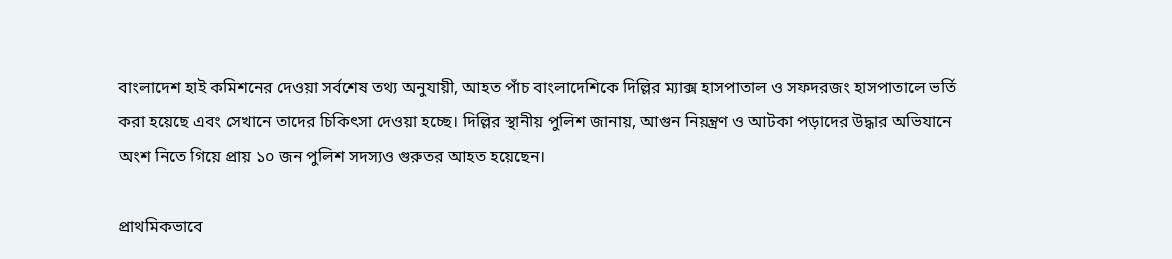বাংলাদেশ হাই কমিশনের দেওয়া সর্বশেষ তথ্য অনুযায়ী, আহত পাঁচ বাংলাদেশিকে দিল্লির ম্যাক্স হাসপাতাল ও সফদরজং হাসপাতালে ভর্তি করা হয়েছে এবং সেখানে তাদের চিকিৎসা দেওয়া হচ্ছে। দিল্লির স্থানীয় পুলিশ জানায়, আগুন নিয়ন্ত্রণ ও আটকা পড়াদের উদ্ধার অভিযানে অংশ নিতে গিয়ে প্রায় ১০ জন পুলিশ সদস্যও গুরুতর আহত হয়েছেন।

প্রাথমিকভাবে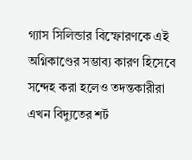গ্যাস সিলিন্ডার বিস্ফোরণকে এই অগ্নিকাণ্ডের সম্ভাব্য কারণ হিসেবে সন্দেহ করা হলেও তদন্তকারীরা এখন বিদ্যুতের শর্ট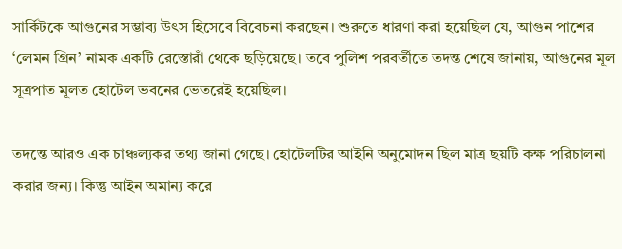সার্কিটকে আগুনের সম্ভাব্য উৎস হিসেবে বিবেচনা করছেন। শুরুতে ধারণা করা হয়েছিল যে, আগুন পাশের ‘লেমন গ্রিন’ নামক একটি রেস্তোরাঁ থেকে ছড়িয়েছে। তবে পুলিশ পরবর্তীতে তদন্ত শেষে জানায়, আগুনের মূল সূত্রপাত মূলত হোটেল ভবনের ভেতরেই হয়েছিল।

তদন্তে আরও এক চাঞ্চল্যকর তথ্য জানা গেছে। হোটেলটির আইনি অনুমোদন ছিল মাত্র ছয়টি কক্ষ পরিচালনা করার জন্য। কিন্তু আইন অমান্য করে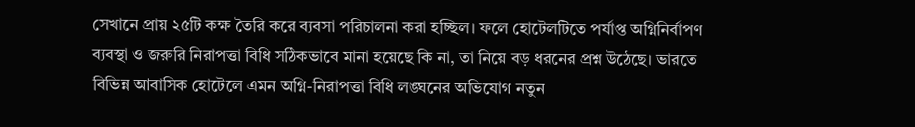সেখানে প্রায় ২৫টি কক্ষ তৈরি করে ব্যবসা পরিচালনা করা হচ্ছিল। ফলে হোটেলটিতে পর্যাপ্ত অগ্নিনির্বাপণ ব্যবস্থা ও জরুরি নিরাপত্তা বিধি সঠিকভাবে মানা হয়েছে কি না, তা নিয়ে বড় ধরনের প্রশ্ন উঠেছে। ভারতে বিভিন্ন আবাসিক হোটেলে এমন অগ্নি-নিরাপত্তা বিধি লঙ্ঘনের অভিযোগ নতুন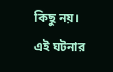কিছু নয়। এই ঘটনার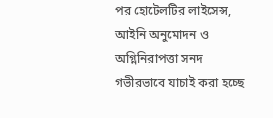পর হোটেলটির লাইসেন্স, আইনি অনুমোদন ও অগ্নিনিরাপত্তা সনদ গভীরভাবে যাচাই করা হচ্ছে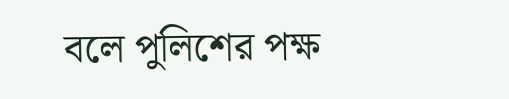বলে পুলিশের পক্ষ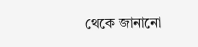থেকে জানানো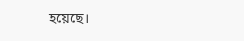হয়েছে।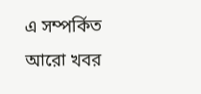এ সম্পর্কিত আরো খবর